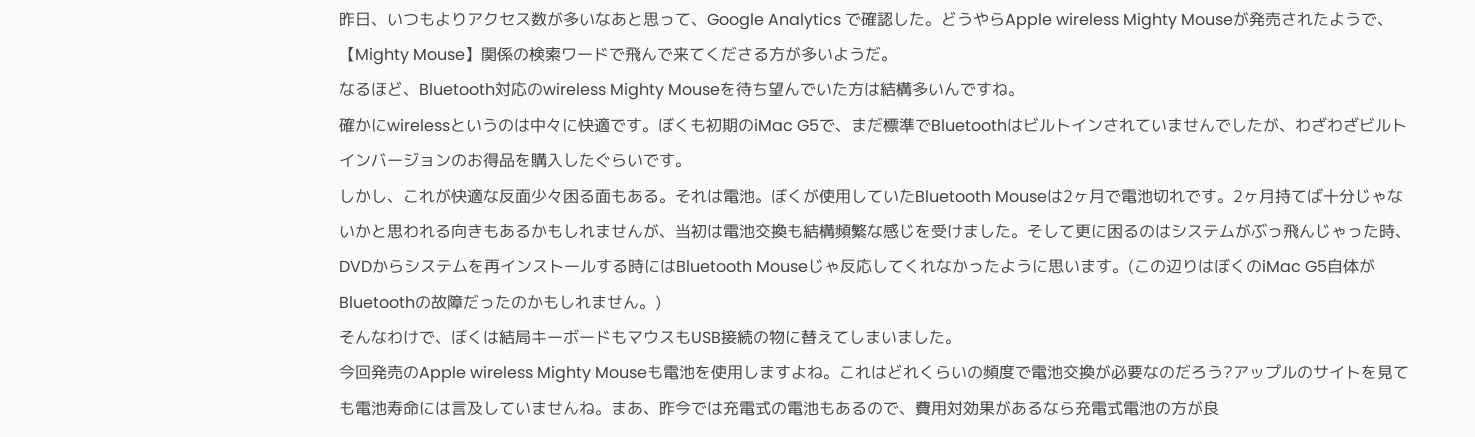昨日、いつもよりアクセス数が多いなあと思って、Google Analytics で確認した。どうやらApple wireless Mighty Mouseが発売されたようで、【Mighty Mouse】関係の検索ワードで飛んで来てくださる方が多いようだ。
なるほど、Bluetooth対応のwireless Mighty Mouseを待ち望んでいた方は結構多いんですね。
確かにwirelessというのは中々に快適です。ぼくも初期のiMac G5で、まだ標準でBluetoothはビルトインされていませんでしたが、わざわざビルトインバージョンのお得品を購入したぐらいです。
しかし、これが快適な反面少々困る面もある。それは電池。ぼくが使用していたBluetooth Mouseは2ヶ月で電池切れです。2ヶ月持てば十分じゃないかと思われる向きもあるかもしれませんが、当初は電池交換も結構頻繁な感じを受けました。そして更に困るのはシステムがぶっ飛んじゃった時、DVDからシステムを再インストールする時にはBluetooth Mouseじゃ反応してくれなかったように思います。(この辺りはぼくのiMac G5自体がBluetoothの故障だったのかもしれません。)
そんなわけで、ぼくは結局キーボードもマウスもUSB接続の物に替えてしまいました。
今回発売のApple wireless Mighty Mouseも電池を使用しますよね。これはどれくらいの頻度で電池交換が必要なのだろう?アップルのサイトを見ても電池寿命には言及していませんね。まあ、昨今では充電式の電池もあるので、費用対効果があるなら充電式電池の方が良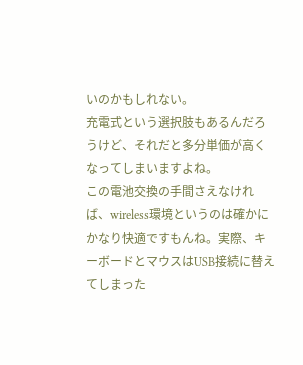いのかもしれない。
充電式という選択肢もあるんだろうけど、それだと多分単価が高くなってしまいますよね。
この電池交換の手間さえなければ、wireless環境というのは確かにかなり快適ですもんね。実際、キーボードとマウスはUSB接続に替えてしまった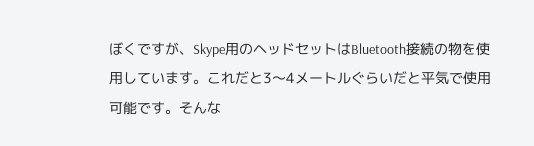ぼくですが、Skype用のヘッドセットはBluetooth接続の物を使用しています。これだと3〜4メートルぐらいだと平気で使用可能です。そんな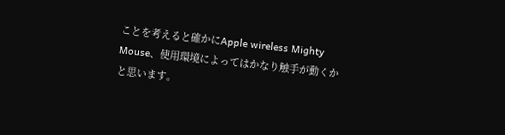ことを考えると確かにApple wireless Mighty Mouse、使用環境によってはかなり触手が動くかと思います。